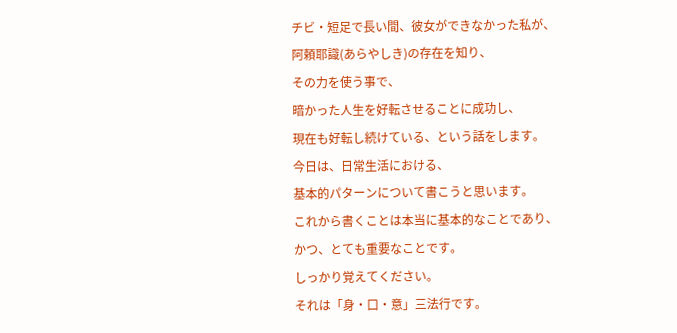チビ・短足で長い間、彼女ができなかった私が、
阿頼耶識(あらやしき)の存在を知り、
その力を使う事で、
暗かった人生を好転させることに成功し、
現在も好転し続けている、という話をします。
今日は、日常生活における、
基本的パターンについて書こうと思います。
これから書くことは本当に基本的なことであり、
かつ、とても重要なことです。
しっかり覚えてください。
それは「身・口・意」三法行です。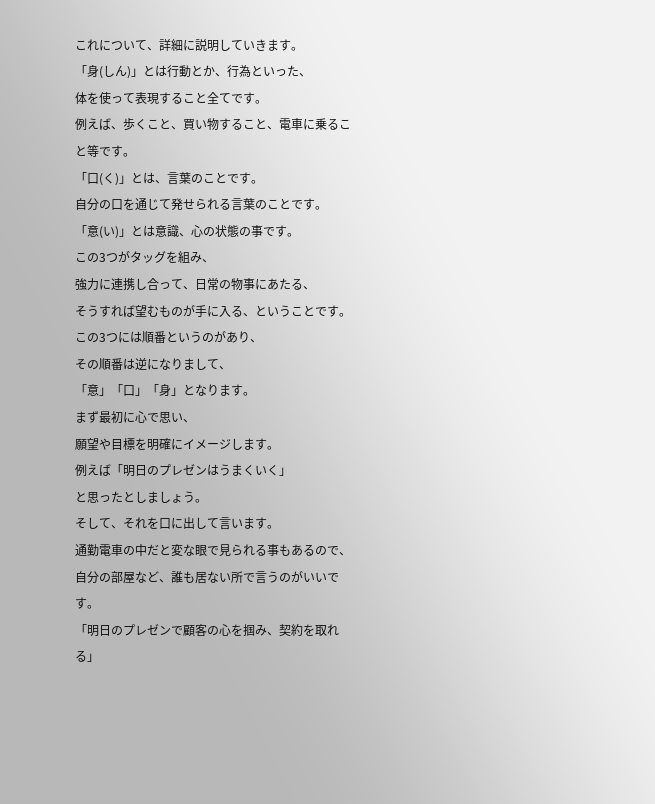これについて、詳細に説明していきます。
「身(しん)」とは行動とか、行為といった、
体を使って表現すること全てです。
例えば、歩くこと、買い物すること、電車に乗ること等です。
「口(く)」とは、言葉のことです。
自分の口を通じて発せられる言葉のことです。
「意(い)」とは意識、心の状態の事です。
この3つがタッグを組み、
強力に連携し合って、日常の物事にあたる、
そうすれば望むものが手に入る、ということです。
この3つには順番というのがあり、
その順番は逆になりまして、
「意」「口」「身」となります。
まず最初に心で思い、
願望や目標を明確にイメージします。
例えば「明日のプレゼンはうまくいく」
と思ったとしましょう。
そして、それを口に出して言います。
通勤電車の中だと変な眼で見られる事もあるので、
自分の部屋など、誰も居ない所で言うのがいいです。
「明日のプレゼンで顧客の心を掴み、契約を取れる」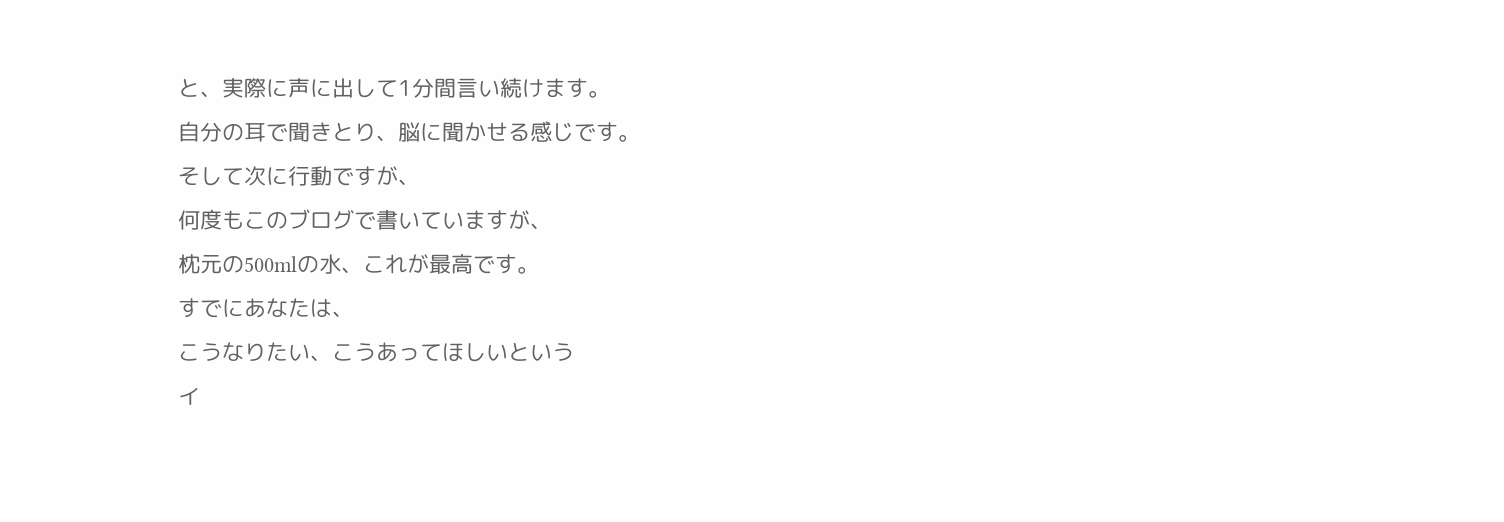と、実際に声に出して1分間言い続けます。
自分の耳で聞きとり、脳に聞かせる感じです。
そして次に行動ですが、
何度もこのブログで書いていますが、
枕元の500mlの水、これが最高です。
すでにあなたは、
こうなりたい、こうあってほしいという
イ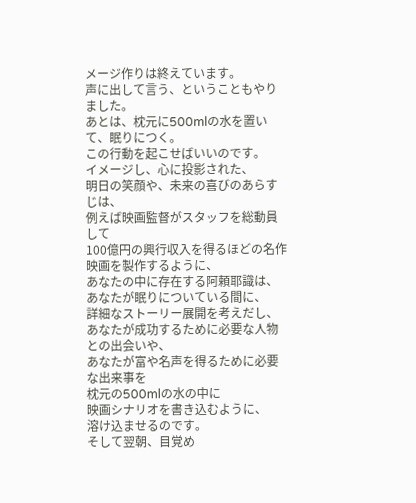メージ作りは終えています。
声に出して言う、ということもやりました。
あとは、枕元に500mlの水を置いて、眠りにつく。
この行動を起こせばいいのです。
イメージし、心に投影された、
明日の笑顔や、未来の喜びのあらすじは、
例えば映画監督がスタッフを総動員して
100億円の興行収入を得るほどの名作映画を製作するように、
あなたの中に存在する阿頼耶識は、
あなたが眠りについている間に、
詳細なストーリー展開を考えだし、
あなたが成功するために必要な人物との出会いや、
あなたが富や名声を得るために必要な出来事を
枕元の500mlの水の中に
映画シナリオを書き込むように、
溶け込ませるのです。
そして翌朝、目覚め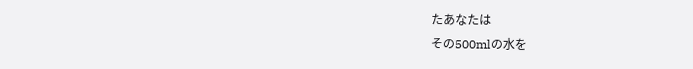たあなたは
その500mlの水を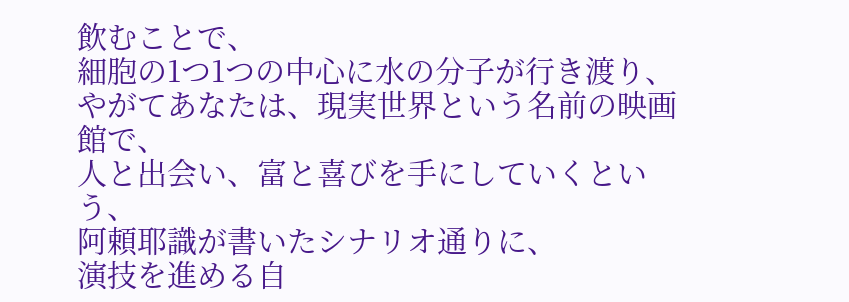飲むことで、
細胞の1つ1つの中心に水の分子が行き渡り、
やがてあなたは、現実世界という名前の映画館で、
人と出会い、富と喜びを手にしていくという、
阿頼耶識が書いたシナリオ通りに、
演技を進める自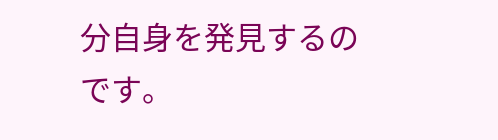分自身を発見するのです。